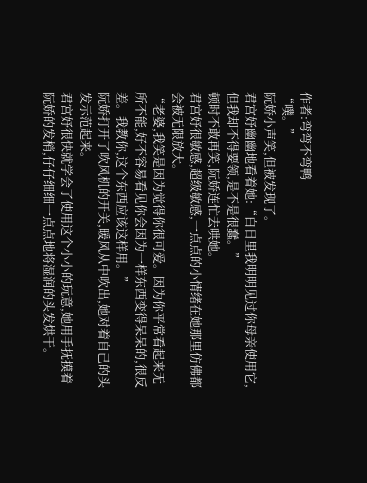作者:弯弯不弯鸭
“噗。”
阮娇小声笑,但被发现了。
君宫妤幽幽地看着她:“白日里我明明见过你母亲使用它,但我却不得要领,是不是很蠢。”
顿时不敢再笑,阮娇连忙去哄她。
君宫妤很敏感,超级敏感,一点点的小情绪在她那里仿佛都会被无限放大。
“老婆,我笑是因为觉得你很可爱。因为你平常看起来无所不能,好不容易看见你会因为一样东西变得呆呆的,很反差。我教你,这个东西应该这样用。”
阮娇打开了吹风机的开关,暖风从中吹出,她对着自己的头发示范起来。
君宫妤很快就学会了使用这个小小的玩意,她用手抚摸着阮娇的发梢,仔仔细细一点点地将湿润的头发烘干。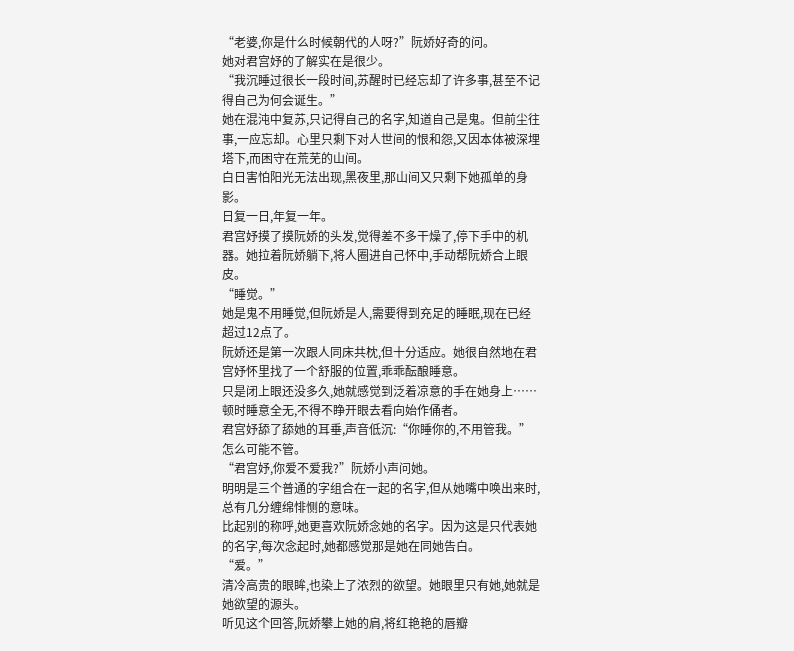“老婆,你是什么时候朝代的人呀?”阮娇好奇的问。
她对君宫妤的了解实在是很少。
“我沉睡过很长一段时间,苏醒时已经忘却了许多事,甚至不记得自己为何会诞生。”
她在混沌中复苏,只记得自己的名字,知道自己是鬼。但前尘往事,一应忘却。心里只剩下对人世间的恨和怨,又因本体被深埋塔下,而困守在荒芜的山间。
白日害怕阳光无法出现,黑夜里,那山间又只剩下她孤单的身影。
日复一日,年复一年。
君宫妤摸了摸阮娇的头发,觉得差不多干燥了,停下手中的机器。她拉着阮娇躺下,将人圈进自己怀中,手动帮阮娇合上眼皮。
“睡觉。”
她是鬼不用睡觉,但阮娇是人,需要得到充足的睡眠,现在已经超过12点了。
阮娇还是第一次跟人同床共枕,但十分适应。她很自然地在君宫妤怀里找了一个舒服的位置,乖乖酝酿睡意。
只是闭上眼还没多久,她就感觉到泛着凉意的手在她身上……顿时睡意全无,不得不睁开眼去看向始作俑者。
君宫妤舔了舔她的耳垂,声音低沉:“你睡你的,不用管我。”
怎么可能不管。
“君宫妤,你爱不爱我?”阮娇小声问她。
明明是三个普通的字组合在一起的名字,但从她嘴中唤出来时,总有几分缠绵悱恻的意味。
比起别的称呼,她更喜欢阮娇念她的名字。因为这是只代表她的名字,每次念起时,她都感觉那是她在同她告白。
“爱。”
清冷高贵的眼眸,也染上了浓烈的欲望。她眼里只有她,她就是她欲望的源头。
听见这个回答,阮娇攀上她的肩,将红艳艳的唇瓣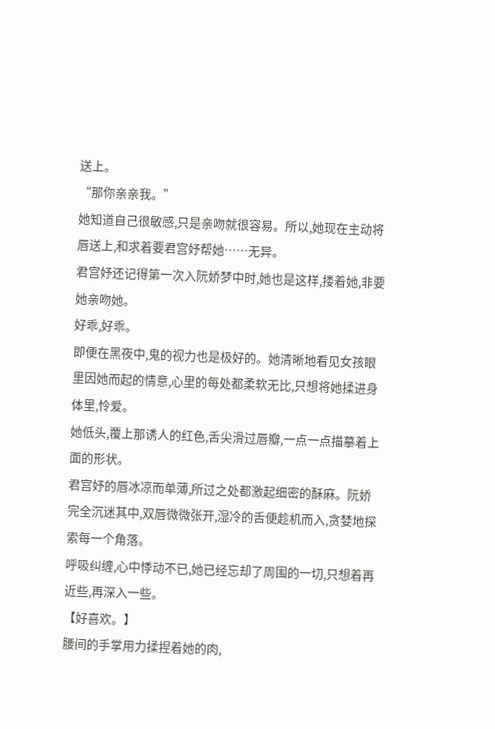送上。
“那你亲亲我。”
她知道自己很敏感,只是亲吻就很容易。所以,她现在主动将唇送上,和求着要君宫妤帮她……无异。
君宫妤还记得第一次入阮娇梦中时,她也是这样,搂着她,非要她亲吻她。
好乖,好乖。
即便在黑夜中,鬼的视力也是极好的。她清晰地看见女孩眼里因她而起的情意,心里的每处都柔软无比,只想将她揉进身体里,怜爱。
她低头,覆上那诱人的红色,舌尖滑过唇瓣,一点一点描摹着上面的形状。
君宫妤的唇冰凉而单薄,所过之处都激起细密的酥麻。阮娇完全沉迷其中,双唇微微张开,湿冷的舌便趁机而入,贪婪地探索每一个角落。
呼吸纠缠,心中悸动不已,她已经忘却了周围的一切,只想着再近些,再深入一些。
【好喜欢。】
腰间的手掌用力揉捏着她的肉,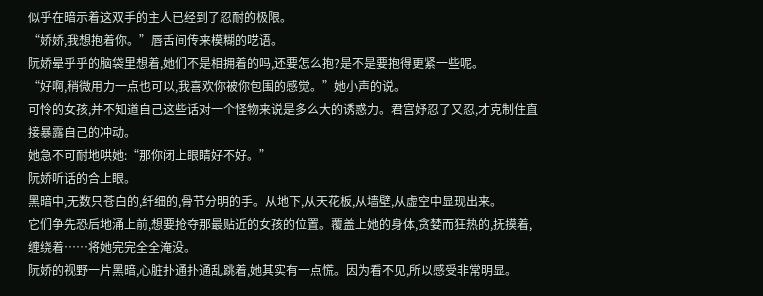似乎在暗示着这双手的主人已经到了忍耐的极限。
“娇娇,我想抱着你。”唇舌间传来模糊的呓语。
阮娇晕乎乎的脑袋里想着,她们不是相拥着的吗,还要怎么抱?是不是要抱得更紧一些呢。
“好啊,稍微用力一点也可以,我喜欢你被你包围的感觉。”她小声的说。
可怜的女孩,并不知道自己这些话对一个怪物来说是多么大的诱惑力。君宫妤忍了又忍,才克制住直接暴露自己的冲动。
她急不可耐地哄她:“那你闭上眼睛好不好。”
阮娇听话的合上眼。
黑暗中,无数只苍白的,纤细的,骨节分明的手。从地下,从天花板,从墙壁,从虚空中显现出来。
它们争先恐后地涌上前,想要抢夺那最贴近的女孩的位置。覆盖上她的身体,贪婪而狂热的,抚摸着,缠绕着……将她完完全全淹没。
阮娇的视野一片黑暗,心脏扑通扑通乱跳着,她其实有一点慌。因为看不见,所以感受非常明显。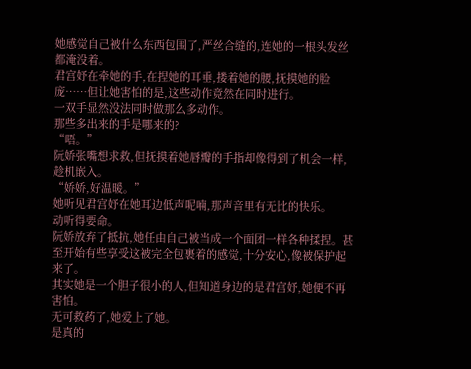她感觉自己被什么东西包围了,严丝合缝的,连她的一根头发丝都淹没着。
君宫妤在牵她的手,在捏她的耳垂,搂着她的腰,抚摸她的脸庞……但让她害怕的是,这些动作竟然在同时进行。
一双手显然没法同时做那么多动作。
那些多出来的手是哪来的?
“唔。”
阮娇张嘴想求救,但抚摸着她唇瓣的手指却像得到了机会一样,趁机嵌入。
“娇娇,好温暖。”
她听见君宫妤在她耳边低声呢喃,那声音里有无比的快乐。
动听得要命。
阮娇放弃了抵抗,她任由自己被当成一个面团一样各种揉捏。甚至开始有些享受这被完全包裹着的感觉,十分安心,像被保护起来了。
其实她是一个胆子很小的人,但知道身边的是君宫妤,她便不再害怕。
无可救药了,她爱上了她。
是真的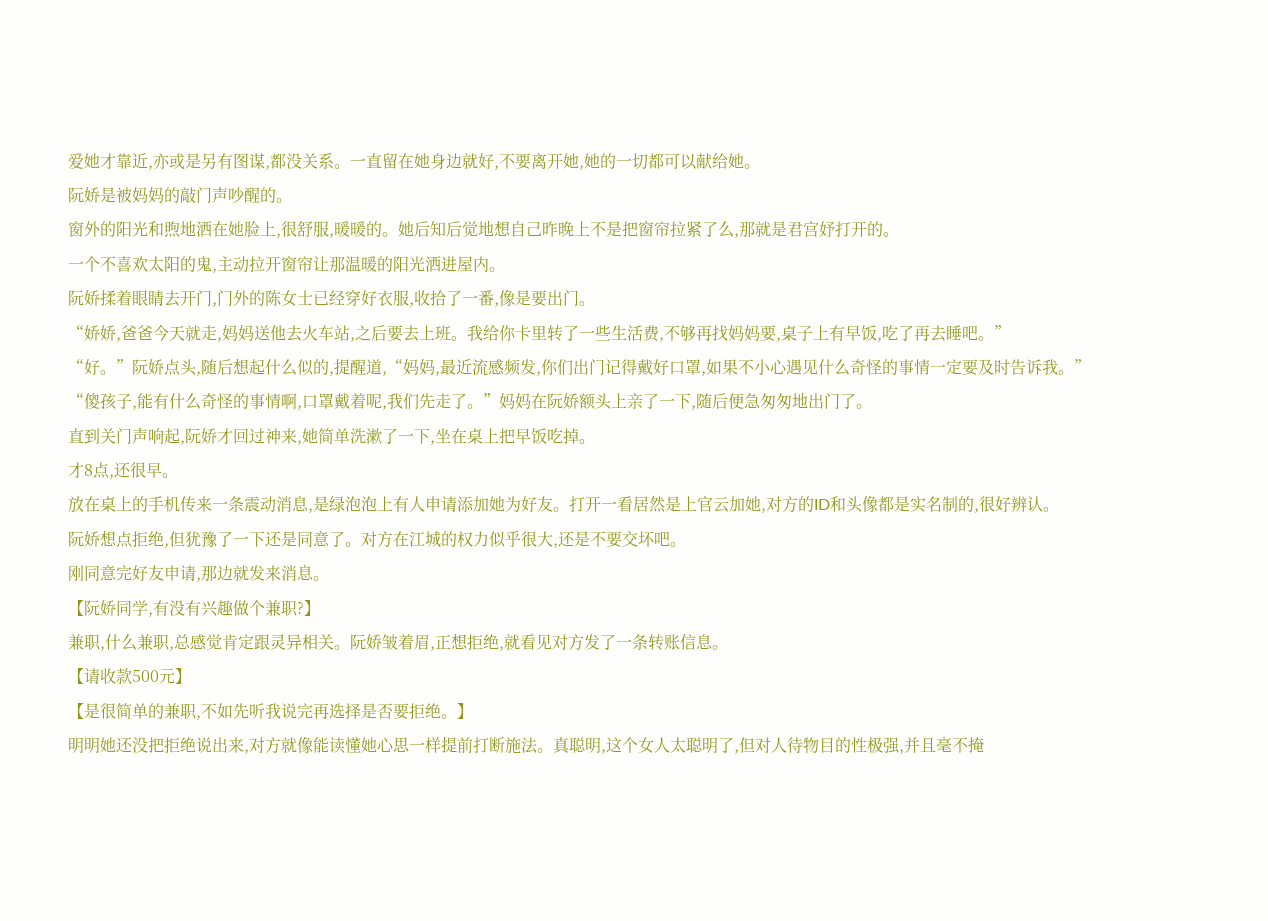爱她才靠近,亦或是另有图谋,都没关系。一直留在她身边就好,不要离开她,她的一切都可以献给她。
阮娇是被妈妈的敲门声吵醒的。
窗外的阳光和煦地洒在她脸上,很舒服,暖暖的。她后知后觉地想自己昨晚上不是把窗帘拉紧了么,那就是君宫妤打开的。
一个不喜欢太阳的鬼,主动拉开窗帘让那温暖的阳光洒进屋内。
阮娇揉着眼睛去开门,门外的陈女士已经穿好衣服,收拾了一番,像是要出门。
“娇娇,爸爸今天就走,妈妈送他去火车站,之后要去上班。我给你卡里转了一些生活费,不够再找妈妈要,桌子上有早饭,吃了再去睡吧。”
“好。”阮娇点头,随后想起什么似的,提醒道,“妈妈,最近流感频发,你们出门记得戴好口罩,如果不小心遇见什么奇怪的事情一定要及时告诉我。”
“傻孩子,能有什么奇怪的事情啊,口罩戴着呢,我们先走了。”妈妈在阮娇额头上亲了一下,随后便急匆匆地出门了。
直到关门声响起,阮娇才回过神来,她简单洗漱了一下,坐在桌上把早饭吃掉。
才8点,还很早。
放在桌上的手机传来一条震动消息,是绿泡泡上有人申请添加她为好友。打开一看居然是上官云加她,对方的ID和头像都是实名制的,很好辨认。
阮娇想点拒绝,但犹豫了一下还是同意了。对方在江城的权力似乎很大,还是不要交坏吧。
刚同意完好友申请,那边就发来消息。
【阮娇同学,有没有兴趣做个兼职?】
兼职,什么兼职,总感觉肯定跟灵异相关。阮娇皱着眉,正想拒绝,就看见对方发了一条转账信息。
【请收款500元】
【是很简单的兼职,不如先听我说完再选择是否要拒绝。】
明明她还没把拒绝说出来,对方就像能读懂她心思一样提前打断施法。真聪明,这个女人太聪明了,但对人待物目的性极强,并且毫不掩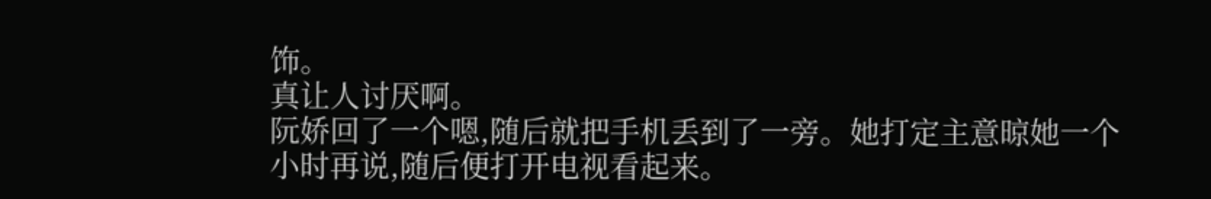饰。
真让人讨厌啊。
阮娇回了一个嗯,随后就把手机丢到了一旁。她打定主意晾她一个小时再说,随后便打开电视看起来。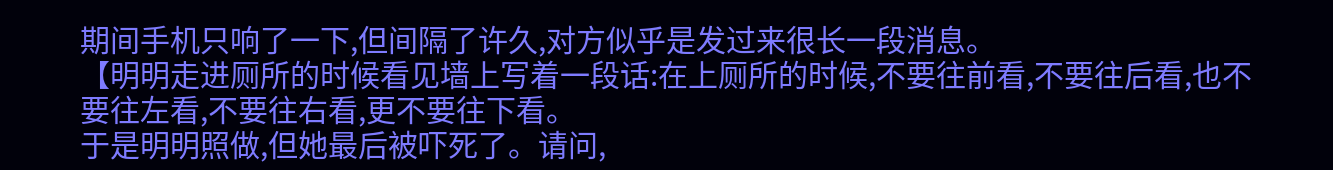期间手机只响了一下,但间隔了许久,对方似乎是发过来很长一段消息。
【明明走进厕所的时候看见墙上写着一段话:在上厕所的时候,不要往前看,不要往后看,也不要往左看,不要往右看,更不要往下看。
于是明明照做,但她最后被吓死了。请问,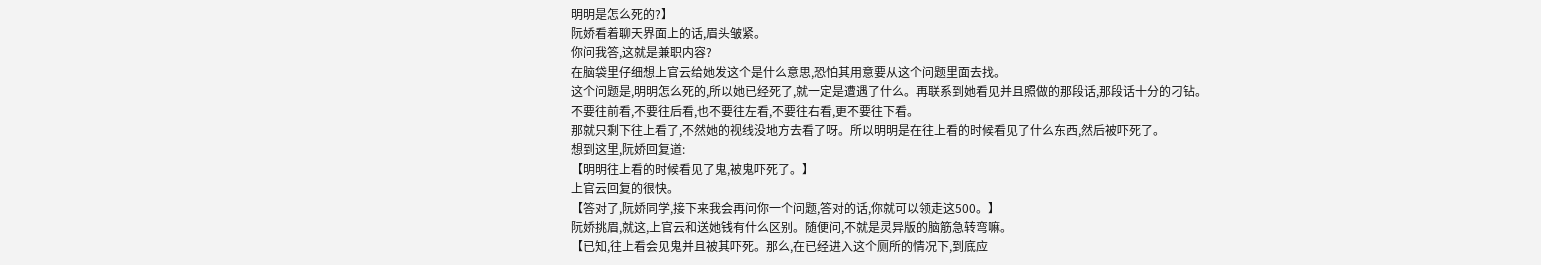明明是怎么死的?】
阮娇看着聊天界面上的话,眉头皱紧。
你问我答,这就是兼职内容?
在脑袋里仔细想上官云给她发这个是什么意思,恐怕其用意要从这个问题里面去找。
这个问题是,明明怎么死的,所以她已经死了,就一定是遭遇了什么。再联系到她看见并且照做的那段话,那段话十分的刁钻。
不要往前看,不要往后看,也不要往左看,不要往右看,更不要往下看。
那就只剩下往上看了,不然她的视线没地方去看了呀。所以明明是在往上看的时候看见了什么东西,然后被吓死了。
想到这里,阮娇回复道:
【明明往上看的时候看见了鬼,被鬼吓死了。】
上官云回复的很快。
【答对了,阮娇同学,接下来我会再问你一个问题,答对的话,你就可以领走这500。】
阮娇挑眉,就这,上官云和送她钱有什么区别。随便问,不就是灵异版的脑筋急转弯嘛。
【已知,往上看会见鬼并且被其吓死。那么,在已经进入这个厕所的情况下,到底应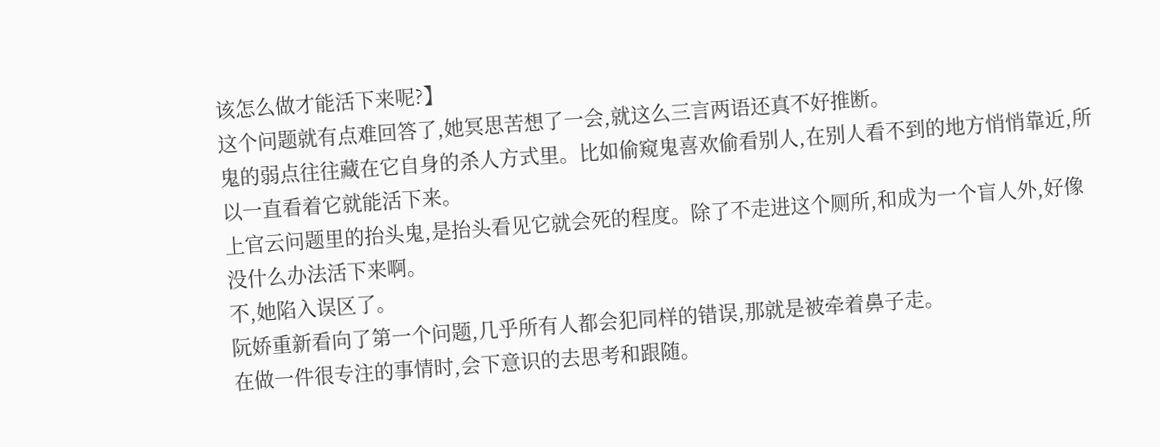该怎么做才能活下来呢?】
这个问题就有点难回答了,她冥思苦想了一会,就这么三言两语还真不好推断。
鬼的弱点往往藏在它自身的杀人方式里。比如偷窥鬼喜欢偷看别人,在别人看不到的地方悄悄靠近,所以一直看着它就能活下来。
上官云问题里的抬头鬼,是抬头看见它就会死的程度。除了不走进这个厕所,和成为一个盲人外,好像没什么办法活下来啊。
不,她陷入误区了。
阮娇重新看向了第一个问题,几乎所有人都会犯同样的错误,那就是被牵着鼻子走。
在做一件很专注的事情时,会下意识的去思考和跟随。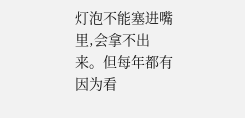灯泡不能塞进嘴里,会拿不出来。但每年都有因为看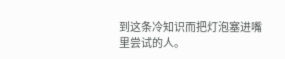到这条冷知识而把灯泡塞进嘴里尝试的人。